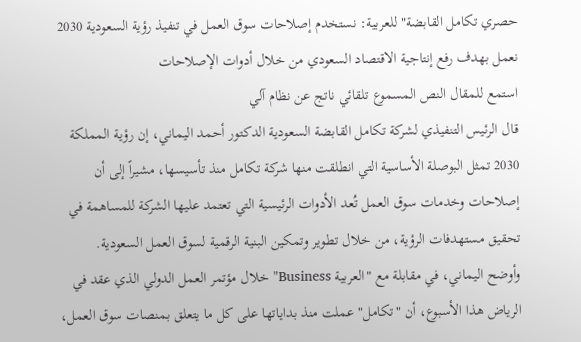حصري تكامل القابضة" للعربية: نستخدم إصلاحات سوق العمل في تنفيذ رؤية السعودية 2030
نعمل بهدف رفع إنتاجية الاقتصاد السعودي من خلال أدوات الإصلاحات
استمع للمقال النص المسموع تلقائي ناتج عن نظام آلي
قال الرئيس التنفيذي لشركة تكامل القابضة السعودية الدكتور أحمد اليماني، إن رؤية المملكة 2030 تمثل البوصلة الأساسية التي انطلقت منها شركة تكامل منذ تأسيسها، مشيراً إلى أن إصلاحات وخدمات سوق العمل تُعد الأدوات الرئيسية التي تعتمد عليها الشركة للمساهمة في تحقيق مستهدفات الرؤية، من خلال تطوير وتمكين البنية الرقمية لسوق العمل السعودية.
وأوضح اليماني، في مقابلة مع "العربية Business" خلال مؤتمر العمل الدولي الذي عقد في الرياض هذا الأسبوع، أن "تكامل" عملت منذ بداياتها على كل ما يتعلق بمنصات سوق العمل،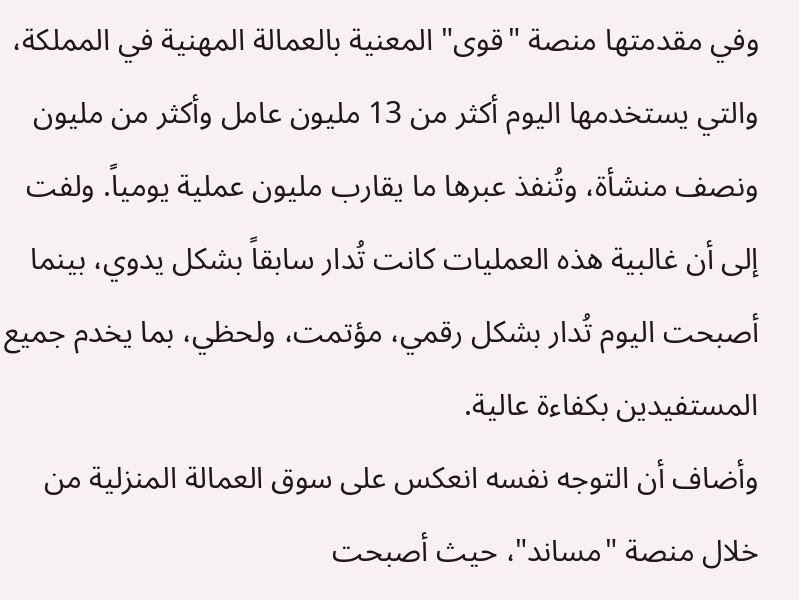وفي مقدمتها منصة "قوى" المعنية بالعمالة المهنية في المملكة، والتي يستخدمها اليوم أكثر من 13 مليون عامل وأكثر من مليون ونصف منشأة، وتُنفذ عبرها ما يقارب مليون عملية يومياً. ولفت إلى أن غالبية هذه العمليات كانت تُدار سابقاً بشكل يدوي، بينما أصبحت اليوم تُدار بشكل رقمي، مؤتمت، ولحظي، بما يخدم جميع المستفيدين بكفاءة عالية.
وأضاف أن التوجه نفسه انعكس على سوق العمالة المنزلية من خلال منصة "مساند"، حيث أصبحت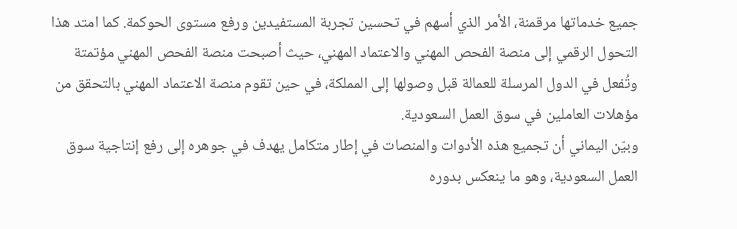جميع خدماتها مرقمنة، الأمر الذي أسهم في تحسين تجربة المستفيدين ورفع مستوى الحوكمة. كما امتد هذا التحول الرقمي إلى منصة الفحص المهني والاعتماد المهني، حيث أصبحت منصة الفحص المهني مؤتمتة وتُفعل في الدول المرسلة للعمالة قبل وصولها إلى المملكة، في حين تقوم منصة الاعتماد المهني بالتحقق من مؤهلات العاملين في سوق العمل السعودية.
وبيّن اليماني أن تجميع هذه الأدوات والمنصات في إطار متكامل يهدف في جوهره إلى رفع إنتاجية سوق العمل السعودية، وهو ما ينعكس بدوره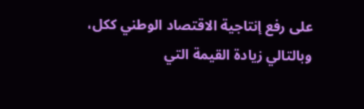على رفع إنتاجية الاقتصاد الوطني ككل، وبالتالي زيادة القيمة التي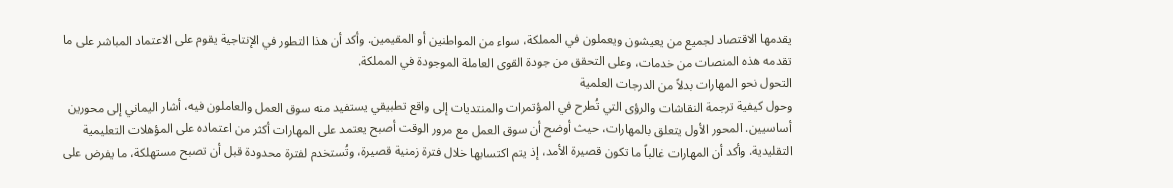يقدمها الاقتصاد لجميع من يعيشون ويعملون في المملكة، سواء من المواطنين أو المقيمين. وأكد أن هذا التطور في الإنتاجية يقوم على الاعتماد المباشر على ما تقدمه هذه المنصات من خدمات، وعلى التحقق من جودة القوى العاملة الموجودة في المملكة.
التحول نحو المهارات بدلاً من الدرجات العلمية
وحول كيفية ترجمة النقاشات والرؤى التي تُطرح في المؤتمرات والمنتديات إلى واقع تطبيقي يستفيد منه سوق العمل والعاملون فيه، أشار اليماني إلى محورين أساسيين. المحور الأول يتعلق بالمهارات، حيث أوضح أن سوق العمل مع مرور الوقت أصبح يعتمد على المهارات أكثر من اعتماده على المؤهلات التعليمية التقليدية. وأكد أن المهارات غالباً ما تكون قصيرة الأمد، إذ يتم اكتسابها خلال فترة زمنية قصيرة، وتُستخدم لفترة محدودة قبل أن تصبح مستهلكة، ما يفرض على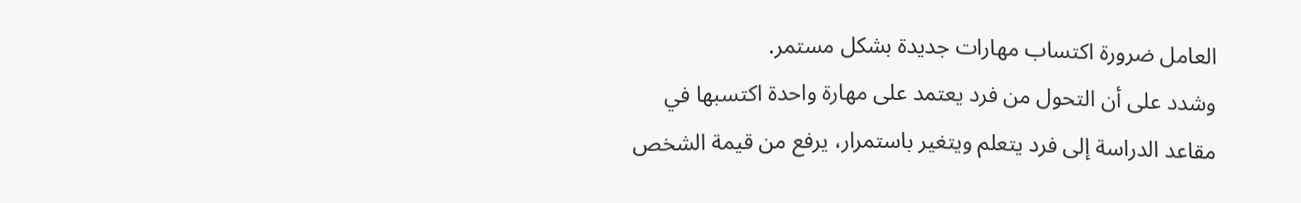العامل ضرورة اكتساب مهارات جديدة بشكل مستمر.
وشدد على أن التحول من فرد يعتمد على مهارة واحدة اكتسبها في مقاعد الدراسة إلى فرد يتعلم ويتغير باستمرار، يرفع من قيمة الشخص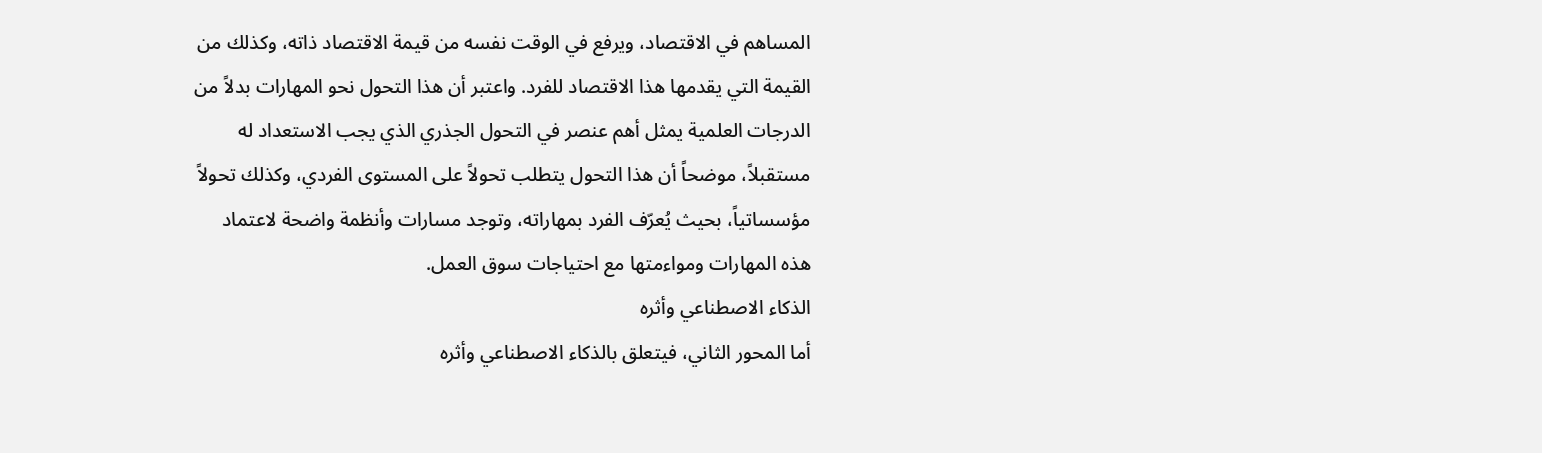المساهم في الاقتصاد، ويرفع في الوقت نفسه من قيمة الاقتصاد ذاته، وكذلك من القيمة التي يقدمها هذا الاقتصاد للفرد. واعتبر أن هذا التحول نحو المهارات بدلاً من الدرجات العلمية يمثل أهم عنصر في التحول الجذري الذي يجب الاستعداد له مستقبلاً، موضحاً أن هذا التحول يتطلب تحولاً على المستوى الفردي، وكذلك تحولاً مؤسساتياً، بحيث يُعرّف الفرد بمهاراته، وتوجد مسارات وأنظمة واضحة لاعتماد هذه المهارات ومواءمتها مع احتياجات سوق العمل.
الذكاء الاصطناعي وأثره
أما المحور الثاني، فيتعلق بالذكاء الاصطناعي وأثره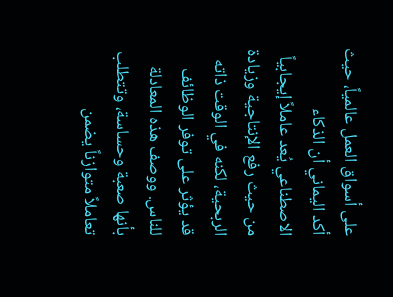على أسواق العمل عالمياً، حيث أكد اليماني أن الذكاء الاصطناعي يُعد عاملاً إيجابياً من حيث رفع الإنتاجية وزيادة الربحية، لكنه في الوقت ذاته قد يؤثر على توفر الوظائف للناس. ووصف هذه المعادلة بأنها صعبة وحساسة، وتتطلب تعاملاً متوازناً يضمن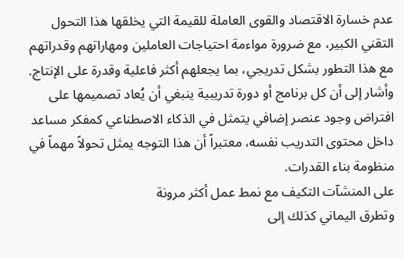عدم خسارة الاقتصاد والقوى العاملة للقيمة التي يخلقها هذا التحول التقني الكبير، مع ضرورة مواءمة احتياجات العاملين ومهاراتهم وقدراتهم مع هذا التطور بشكل تدريجي، بما يجعلهم أكثر فاعلية وقدرة على الإنتاج.
وأشار إلى أن كل برنامج أو دورة تدريبية ينبغي أن يُعاد تصميمها على افتراض وجود عنصر إضافي يتمثل في الذكاء الاصطناعي كمفكر مساعد داخل محتوى التدريب نفسه، معتبراً أن هذا التوجه يمثل تحولاً مهماً في منظومة بناء القدرات.
على المنشآت التكيف مع نمط عمل أكثر مرونة
وتطرق اليماني كذلك إلى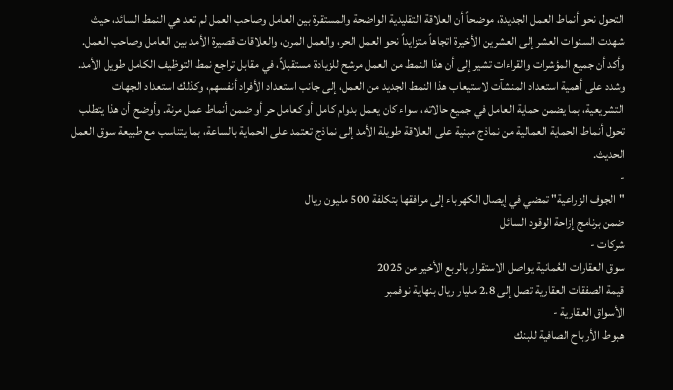التحول نحو أنماط العمل الجديدة، موضحاً أن العلاقة التقليدية الواضحة والمستقرة بين العامل وصاحب العمل لم تعد هي النمط السائد، حيث شهدت السنوات العشر إلى العشرين الأخيرة اتجاهاً متزايداً نحو العمل الحر، والعمل المرن، والعلاقات قصيرة الأمد بين العامل وصاحب العمل. وأكد أن جميع المؤشرات والقراءات تشير إلى أن هذا النمط من العمل مرشح للزيادة مستقبلاً، في مقابل تراجع نمط التوظيف الكامل طويل الأمد.
وشدد على أهمية استعداد المنشآت لاستيعاب هذا النمط الجديد من العمل، إلى جانب استعداد الأفراد أنفسهم، وكذلك استعداد الجهات التشريعية، بما يضمن حماية العامل في جميع حالاته، سواء كان يعمل بدوام كامل أو كعامل حر أو ضمن أنماط عمل مرنة. وأوضح أن هذا يتطلب تحول أنماط الحماية العمالية من نماذج مبنية على العلاقة طويلة الأمد إلى نماذج تعتمد على الحماية بالساعة، بما يتناسب مع طبيعة سوق العمل الحديث.
-
"الجوف الزراعية" تمضي في إيصال الكهرباء إلى مرافقها بتكلفة 500 مليون ريال
ضمن برنامج إزاحة الوقود السائل
شركات -
سوق العقارات العُمانية يواصل الاستقرار بالربع الأخير من 2025
قيمة الصفقات العقارية تصل إلى 2.8 مليار ريال بنهاية نوفمبر
الأسواق العقارية -
هبوط الأرباح الصافية للبنك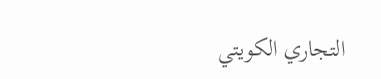التجاري الكويتي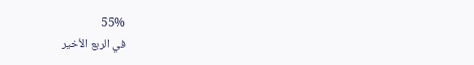55%
في الربع الأخير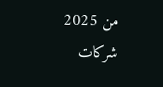من 2025
شركات